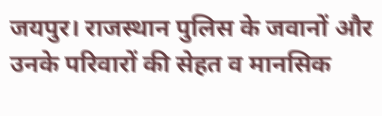जयपुर। राजस्थान पुलिस के जवानों और उनके परिवारों की सेहत व मानसिक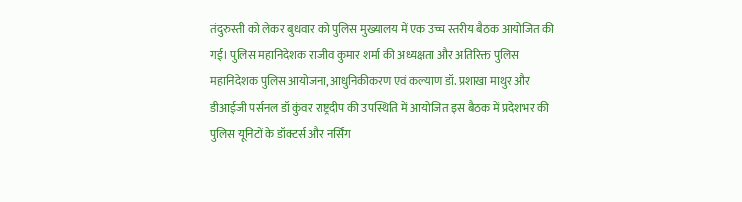तंदुरुस्ती को लेकर बुधवार को पुलिस मुख्यालय में एक उच्च स्तरीय बैठक आयोजित की गई। पुलिस महानिदेशक राजीव कुमार शर्मा की अध्यक्षता और अतिरिक्त पुलिस महानिदेशक पुलिस आयोजना,आधुनिकीकरण एवं कल्याण डॉ. प्रशाखा माथुर और डीआईजी पर्सनल डॉ कुंवर राष्ट्रदीप की उपस्थिति में आयोजित इस बैठक में प्रदेशभर की पुलिस यूनिटों के डॉक्टर्स और नर्सिंग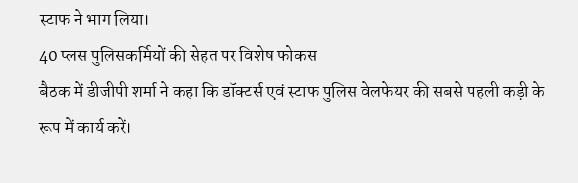स्टाफ ने भाग लिया।
40 प्लस पुलिसकर्मियों की सेहत पर विशेष फोकस
बैठक में डीजीपी शर्मा ने कहा कि डॉक्टर्स एवं स्टाफ पुलिस वेलफेयर की सबसे पहली कड़ी के रूप में कार्य करें।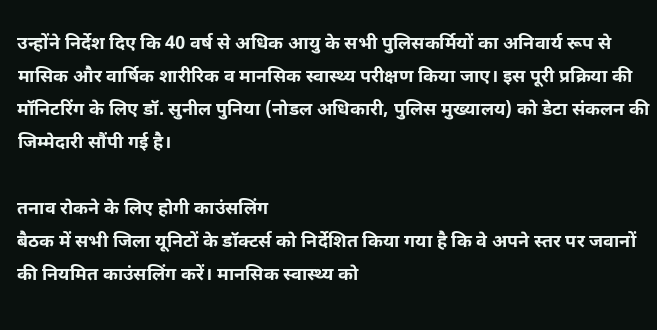उन्होंने निर्देश दिए कि 40 वर्ष से अधिक आयु के सभी पुलिसकर्मियों का अनिवार्य रूप से मासिक और वार्षिक शारीरिक व मानसिक स्वास्थ्य परीक्षण किया जाए। इस पूरी प्रक्रिया की मॉनिटरिंग के लिए डॉ. सुनील पुनिया (नोडल अधिकारी, पुलिस मुख्यालय) को डेटा संकलन की जिम्मेदारी सौंपी गई है।

तनाव रोकने के लिए होगी काउंसलिंग
बैठक में सभी जिला यूनिटों के डॉक्टर्स को निर्देशित किया गया है कि वे अपने स्तर पर जवानों की नियमित काउंसलिंग करें। मानसिक स्वास्थ्य को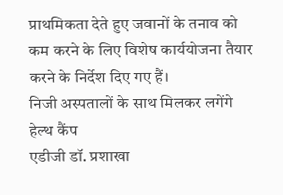प्राथमिकता देते हुए जवानों के तनाव को कम करने के लिए विशेष कार्ययोजना तैयार करने के निर्देश दिए गए हैं।
निजी अस्पतालों के साथ मिलकर लगेंगे हेल्थ कैंप
एडीजी डॉ. प्रशाखा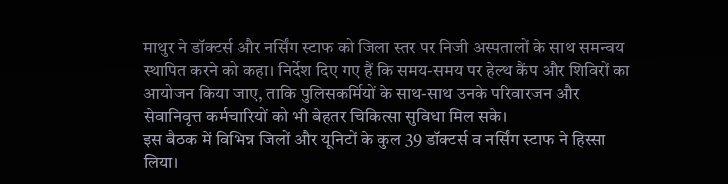माथुर ने डॉक्टर्स और नर्सिंग स्टाफ को जिला स्तर पर निजी अस्पतालों के साथ समन्वय स्थापित करने को कहा। निर्देश दिए गए हैं कि समय-समय पर हेल्थ कैंप और शिविरों का आयोजन किया जाए, ताकि पुलिसकर्मियों के साथ-साथ उनके परिवारजन और सेवानिवृत्त कर्मचारियों को भी बेहतर चिकित्सा सुविधा मिल सके।
इस बैठक में विभिन्न जिलों और यूनिटों के कुल 39 डॉक्टर्स व नर्सिंग स्टाफ ने हिस्सा लिया।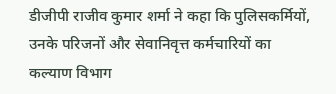डीजीपी राजीव कुमार शर्मा ने कहा कि पुलिसकर्मियों, उनके परिजनों और सेवानिवृत्त कर्मचारियों का कल्याण विभाग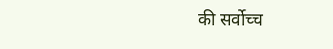की सर्वोच्च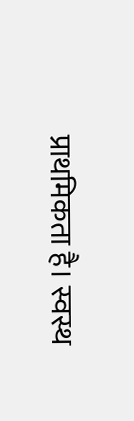प्राथमिकता है। स्वस्थ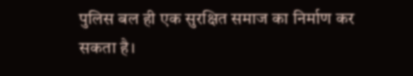पुलिस बल ही एक सुरक्षित समाज का निर्माण कर सकता है।